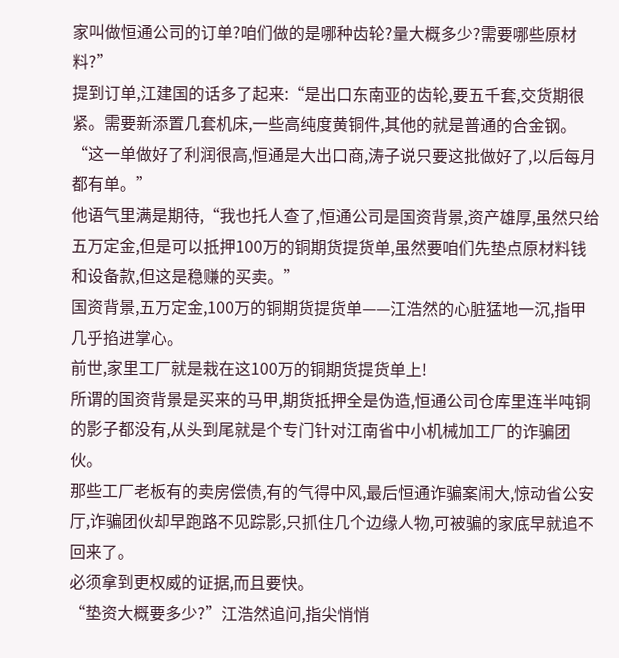家叫做恒通公司的订单?咱们做的是哪种齿轮?量大概多少?需要哪些原材料?”
提到订单,江建国的话多了起来:“是出口东南亚的齿轮,要五千套,交货期很紧。需要新添置几套机床,一些高纯度黄铜件,其他的就是普通的合金钢。
“这一单做好了利润很高,恒通是大出口商,涛子说只要这批做好了,以后每月都有单。”
他语气里满是期待,“我也托人查了,恒通公司是国资背景,资产雄厚,虽然只给五万定金,但是可以抵押100万的铜期货提货单,虽然要咱们先垫点原材料钱和设备款,但这是稳赚的买卖。”
国资背景,五万定金,100万的铜期货提货单——江浩然的心脏猛地一沉,指甲几乎掐进掌心。
前世,家里工厂就是栽在这100万的铜期货提货单上!
所谓的国资背景是买来的马甲,期货抵押全是伪造,恒通公司仓库里连半吨铜的影子都没有,从头到尾就是个专门针对江南省中小机械加工厂的诈骗团伙。
那些工厂老板有的卖房偿债,有的气得中风,最后恒通诈骗案闹大,惊动省公安厅,诈骗团伙却早跑路不见踪影,只抓住几个边缘人物,可被骗的家底早就追不回来了。
必须拿到更权威的证据,而且要快。
“垫资大概要多少?”江浩然追问,指尖悄悄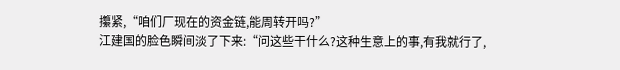攥紧,“咱们厂现在的资金链,能周转开吗?”
江建国的脸色瞬间淡了下来:“问这些干什么?这种生意上的事,有我就行了,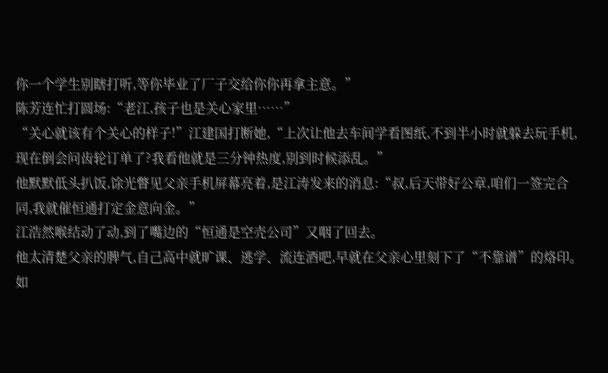你一个学生别瞎打听,等你毕业了厂子交给你你再拿主意。”
陈芳连忙打圆场:“老江,孩子也是关心家里……”
“关心就该有个关心的样子!”江建国打断她,“上次让他去车间学看图纸,不到半小时就躲去玩手机,现在倒会问齿轮订单了?我看他就是三分钟热度,别到时候添乱。”
他默默低头扒饭,馀光瞥见父亲手机屏幕亮着,是江涛发来的消息:“叔,后天带好公章,咱们一签完合同,我就催恒通打定金意向金。”
江浩然喉结动了动,到了嘴边的“恒通是空壳公司”又咽了回去。
他太清楚父亲的脾气,自己高中就旷课、逃学、流连酒吧,早就在父亲心里刻下了“不靠谱”的烙印。
如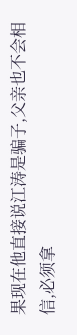果现在他直接说江涛是骗子,父亲也不会相信,必须拿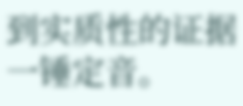到实质性的证据一锤定音。